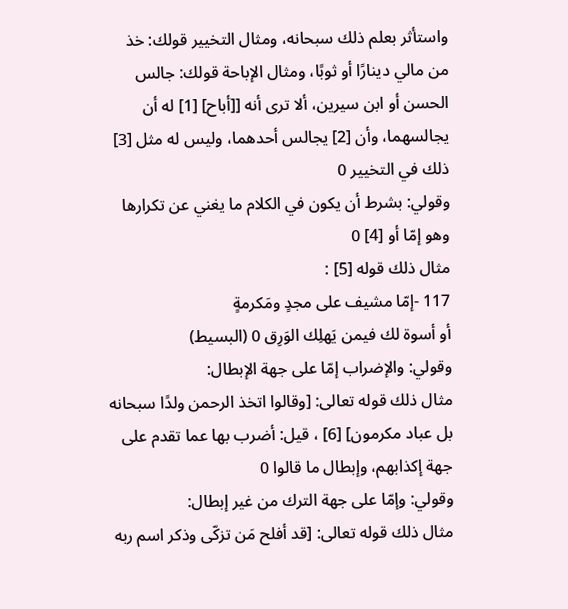واستأثر بعلم ذلك سبحانه، ومثال التخيير قولك: خذ من مالي دينارًا أو ثوبًا، ومثال الإباحة قولك: جالس الحسن أو ابن سيرين، ألا ترى أنه [[أباح] [1] له أن يجالسهما، وأن [2] يجالس أحدهما، وليس له مثل [3] ذلك في التخيير 0
وقولي: بشرط أن يكون في الكلام ما يغني عن تكرارها وهو إمّا أو [4] 0
مثال ذلك قوله [5] :
117 -إمّا مشيف على مجدٍ ومَكرمةٍ
أو أسوة لك فيمن يَهلِك الوَرِق 0 (البسيط)
وقولي: والإضراب إمّا على جهة الإبطال:
مثال ذلك قوله تعالى: [وقالوا اتخذ الرحمن ولدًا سبحانه بل عباد مكرمون] [6] ، قيل: أضرب بها عما تقدم على جهة إكذابهم، وإبطال ما قالوا 0
وقولي: وإمّا على جهة الترك من غير إبطال:
مثال ذلك قوله تعالى: [قد أفلح مَن تزكّى وذكر اسم ربه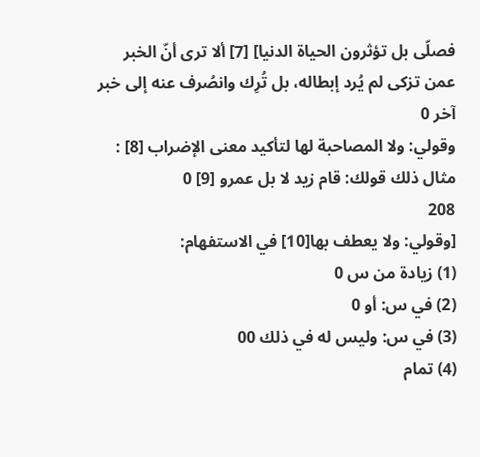فصلّى بل تؤثرون الحياة الدنيا] [7] ألا ترى أنّ الخبر عمن تزكى لم يُرد إبطاله، بل تُرِك وانصُرف عنه إلى خبر آخر 0
وقولي: ولا المصاحبة لها لتأكيد معنى الإضراب [8] :
مثال ذلك قولك: قام زيد لا بل عمرو [9] 0
208
[وقولي: ولا يعطف بها[10] في الاستفهام:
(1) زيادة من س 0
(2) في س: أو 0
(3) في س: وليس له في ذلك 00
(4) تمام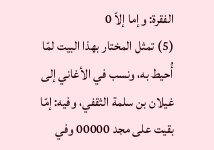الفقرة: وإما إلاّ 0
(5) تمثل المختار بهذا البيت لمّا أُحيط به، ونسب في الأغاني إلى غيلان بن سلمة الثقفي، وفيه: إمّا بقيت على مجد 00000 وفي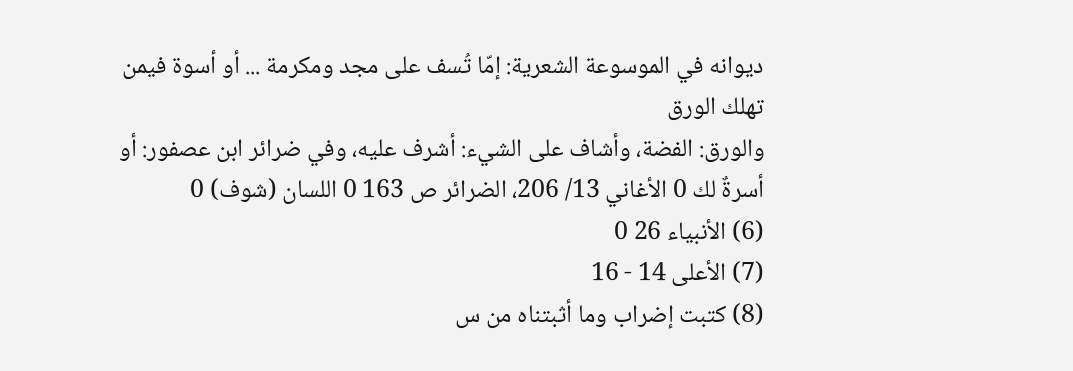ديوانه في الموسوعة الشعرية: إمّا تُسف على مجد ومكرمة ... أو أسوة فيمن تهلك الورق
والورق: الفضة، وأشاف على الشيء: أشرف عليه، وفي ضرائر ابن عصفور: أو أسرةٌ لك 0 الأغاني 13/ 206، الضرائر ص 163 0 اللسان (شوف) 0
(6) الأنبياء 26 0
(7) الأعلى 14 - 16
(8) كتبت إضراب وما أثبتناه من س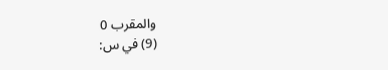والمقرب 0
(9) في س: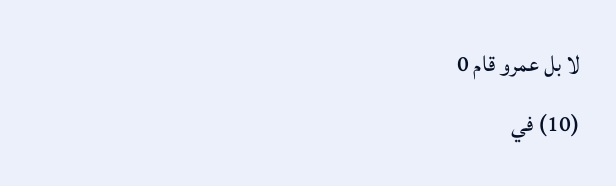لا بل عمرو قام 0
(10) في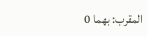المقرب: بهما 0